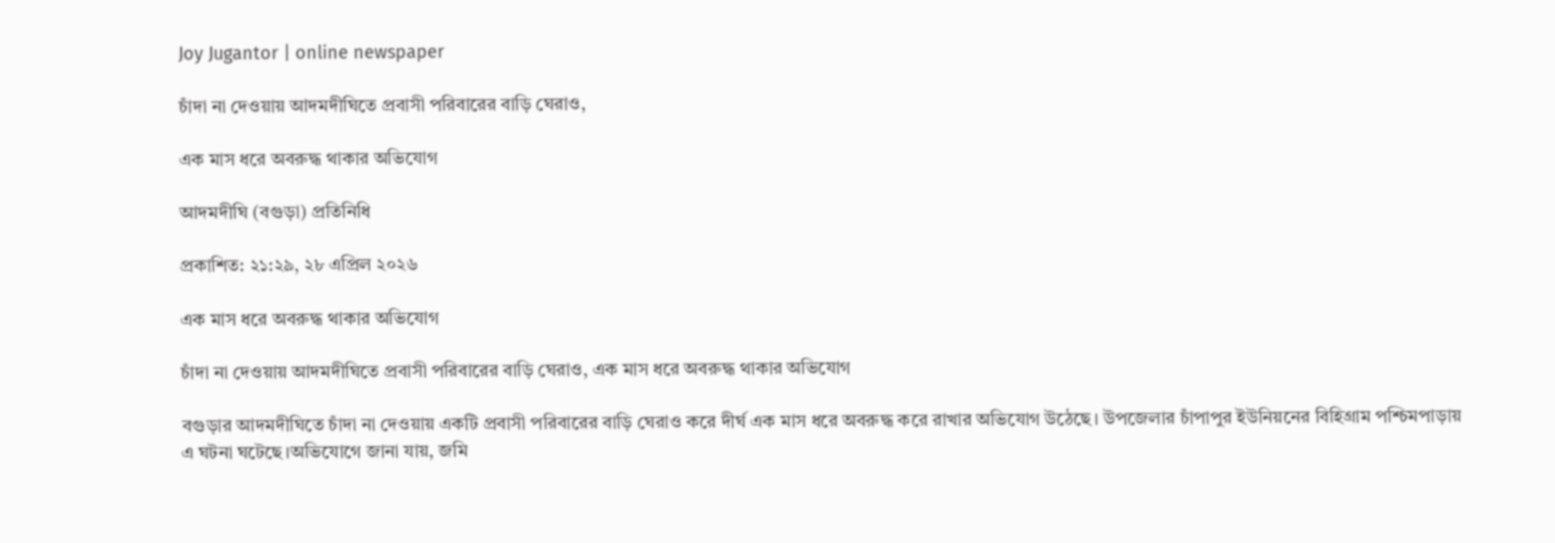Joy Jugantor | online newspaper

চাঁদা না দেওয়ায় আদমদীঘিতে প্রবাসী পরিবারের বাড়ি ঘেরাও,

এক মাস ধরে অবরুদ্ধ থাকার অভিযোগ

আদমদীঘি (বগুড়া) প্রতিনিধি

প্রকাশিত: ২১:২৯, ২৮ এপ্রিল ২০২৬

এক মাস ধরে অবরুদ্ধ থাকার অভিযোগ

চাঁদা না দেওয়ায় আদমদীঘিতে প্রবাসী পরিবারের বাড়ি ঘেরাও, এক মাস ধরে অবরুদ্ধ থাকার অভিযোগ

বগুড়ার আদমদীঘিতে চাঁদা না দেওয়ায় একটি প্রবাসী পরিবারের বাড়ি ঘেরাও করে দীর্ঘ এক মাস ধরে অবরুদ্ধ করে রাখার অভিযোগ উঠেছে। উপজেলার চাঁপাপুর ইউনিয়নের বিহিগ্রাম পশ্চিমপাড়ায় এ ঘটনা ঘটেছে।অভিযোগে জানা যায়, জমি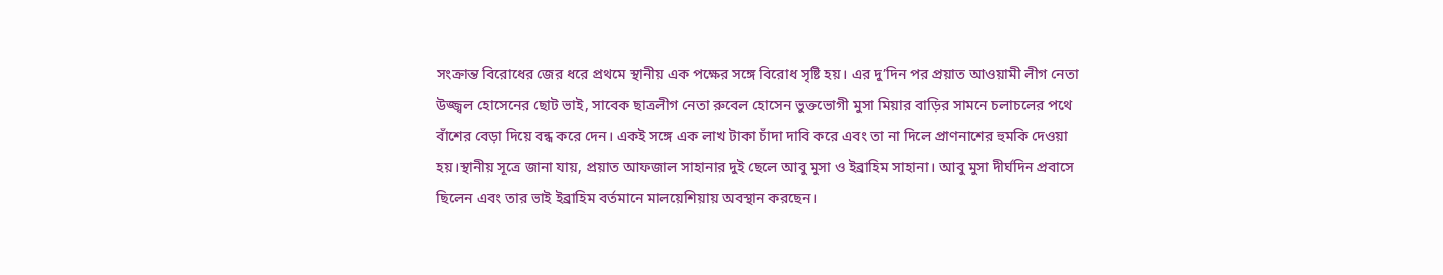সংক্রান্ত বিরোধের জের ধরে প্রথমে স্থানীয় এক পক্ষের সঙ্গে বিরোধ সৃষ্টি হয়। এর দু’দিন পর প্রয়াত আওয়ামী লীগ নেতা উজ্জ্বল হোসেনের ছোট ভাই, সাবেক ছাত্রলীগ নেতা রুবেল হোসেন ভুক্তভোগী মুসা মিয়ার বাড়ির সামনে চলাচলের পথে বাঁশের বেড়া দিয়ে বন্ধ করে দেন। একই সঙ্গে এক লাখ টাকা চাঁদা দাবি করে এবং তা না দিলে প্রাণনাশের হুমকি দেওয়া হয়।স্থানীয় সূত্রে জানা যায়, প্রয়াত আফজাল সাহানার দুই ছেলে আবু মুসা ও ইব্রাহিম সাহানা। আবু মুসা দীর্ঘদিন প্রবাসে ছিলেন এবং তার ভাই ইব্রাহিম বর্তমানে মালয়েশিয়ায় অবস্থান করছেন।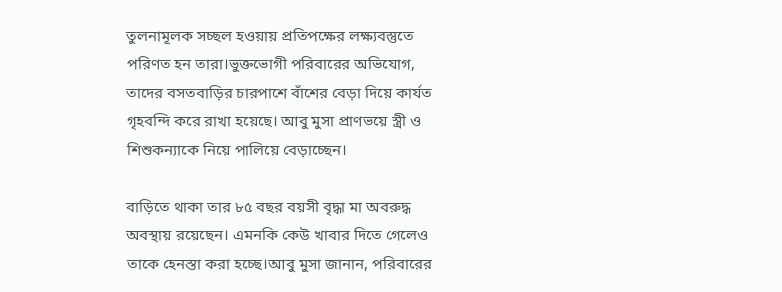তুলনামূলক সচ্ছল হওয়ায় প্রতিপক্ষের লক্ষ্যবস্তুতে পরিণত হন তারা।ভুক্তভোগী পরিবারের অভিযোগ, তাদের বসতবাড়ির চারপাশে বাঁশের বেড়া দিয়ে কার্যত গৃহবন্দি করে রাখা হয়েছে। আবু মুসা প্রাণভয়ে স্ত্রী ও শিশুকন্যাকে নিয়ে পালিয়ে বেড়াচ্ছেন।

বাড়িতে থাকা তার ৮৫ বছর বয়সী বৃদ্ধা মা অবরুদ্ধ অবস্থায় রয়েছেন। এমনকি কেউ খাবার দিতে গেলেও তাকে হেনস্তা করা হচ্ছে।আবু মুসা জানান, পরিবারের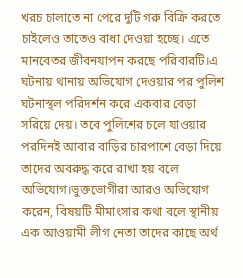খরচ চালাতে না পেরে দুটি গরু বিক্রি করতে চাইলেও তাতেও বাধা দেওয়া হচ্ছে। এতে মানবেতর জীবনযাপন করছে পরিবারটি।এ ঘটনায় থানায় অভিযোগ দেওয়ার পর পুলিশ ঘটনাস্থল পরিদর্শন করে একবার বেড়া সরিয়ে দেয়। তবে পুলিশের চলে যাওয়ার পরদিনই আবার বাড়ির চারপাশে বেড়া দিয়ে তাদের অবরুদ্ধ করে রাখা হয় বলে অভিযোগ।ভুক্তভোগীরা আরও অভিযোগ করেন, বিষয়টি মীমাংসার কথা বলে স্থানীয় এক আওয়ামী লীগ নেতা তাদের কাছে অর্থ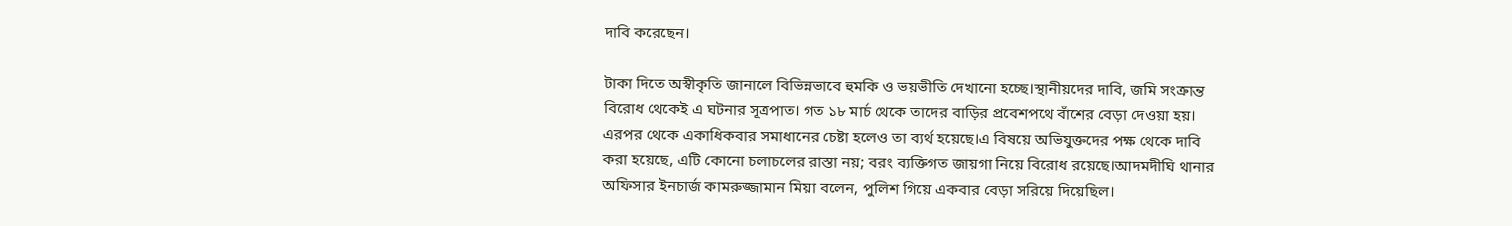দাবি করেছেন।

টাকা দিতে অস্বীকৃতি জানালে বিভিন্নভাবে হুমকি ও ভয়ভীতি দেখানো হচ্ছে।স্থানীয়দের দাবি, জমি সংক্রান্ত বিরোধ থেকেই এ ঘটনার সূত্রপাত। গত ১৮ মার্চ থেকে তাদের বাড়ির প্রবেশপথে বাঁশের বেড়া দেওয়া হয়। এরপর থেকে একাধিকবার সমাধানের চেষ্টা হলেও তা ব্যর্থ হয়েছে।এ বিষয়ে অভিযুক্তদের পক্ষ থেকে দাবি করা হয়েছে, এটি কোনো চলাচলের রাস্তা নয়; বরং ব্যক্তিগত জায়গা নিয়ে বিরোধ রয়েছে।আদমদীঘি থানার অফিসার ইনচার্জ কামরুজ্জামান মিয়া বলেন, পুলিশ গিয়ে একবার বেড়া সরিয়ে দিয়েছিল।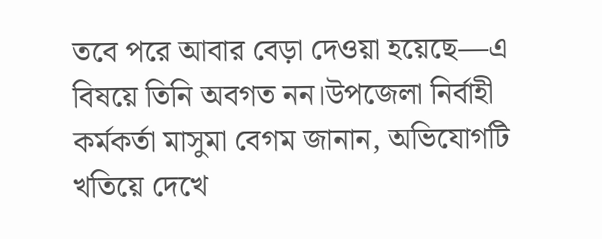তবে পরে আবার বেড়া দেওয়া হয়েছে—এ বিষয়ে তিনি অবগত নন।উপজেলা নির্বাহী কর্মকর্তা মাসুমা বেগম জানান, অভিযোগটি খতিয়ে দেখে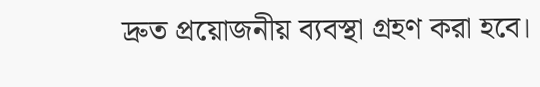দ্রুত প্রয়োজনীয় ব্যবস্থা গ্রহণ করা হবে।